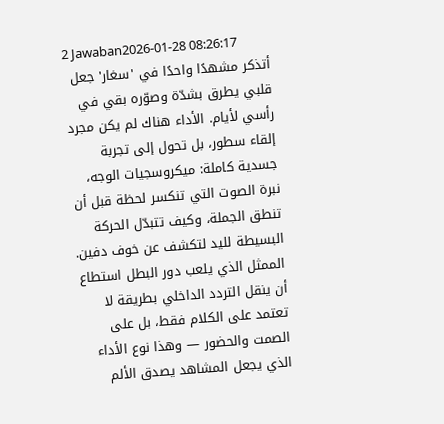2 Jawaban2026-01-28 08:26:17
أتذكر مشهدًا واحدًا في 'سغار' جعل قلبي يطرق بشدّة وصوّره بقي في رأسي لأيام. الأداء هناك لم يكن مجرد إلقاء سطور، بل تحول إلى تجربة جسدية كاملة: ميكروسجيات الوجه، نبرة الصوت التي تنكسر لحظة قبل أن تنطق الجملة، وكيف تتبدّل الحركة البسيطة لليد لتكشف عن خوف دفين. الممثل الذي يلعب دور البطل استطاع أن ينقل التردد الداخلي بطريقة لا تعتمد على الكلام فقط، بل على الصمت والحضور — وهذا نوع الأداء الذي يجعل المشاهد يصدق الألم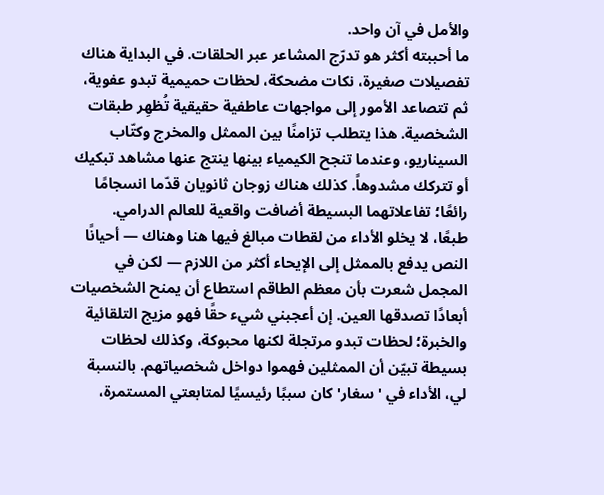والأمل في آن واحد.
ما أحببته أكثر هو تدرّج المشاعر عبر الحلقات. في البداية هناك تفصيلات صغيرة، نكات مضحكة، لحظات حميمية تبدو عفوية، ثم تتصاعد الأمور إلى مواجهات عاطفية حقيقية تُظهِر طبقات الشخصية. هذا يتطلب تزامنًا بين الممثل والمخرج وكتّاب السيناريو، وعندما تنجح الكيمياء بينها ينتج عنها مشاهد تبكيك أو تتركك مشدوهاً. كذلك هناك زوجان ثانويان قدّما انسجامًا رائعًا؛ تفاعلاتهما البسيطة أضافت واقعية للعالم الدرامي.
طبعًا، لا يخلو الأداء من لقطات مبالغ فيها هنا وهناك — أحيانًا النص يدفع بالممثل إلى الإيحاء أكثر من اللازم — لكن في المجمل شعرت بأن معظم الطاقم استطاع أن يمنح الشخصيات أبعادًا تصدقها العين. إن أعجبني شيء حقًا فهو مزيج التلقائية والخبرة؛ لحظات تبدو مرتجلة لكنها محبوكة، وكذلك لحظات بسيطة تبيّن أن الممثلين فهموا دواخل شخصياتهم. بالنسبة لي، الأداء في 'سغار' كان سببًا رئيسيًا لمتابعتي المستمرة،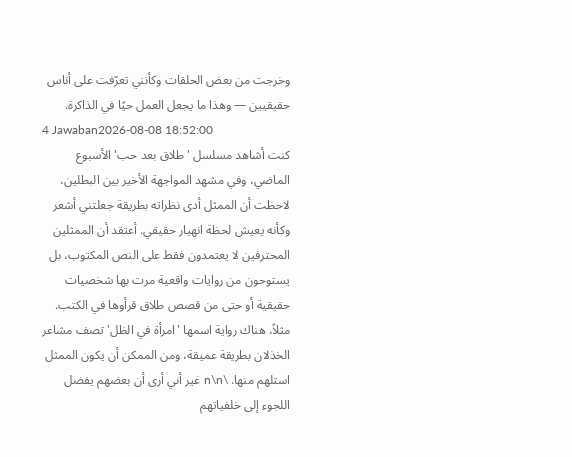وخرجت من بعض الحلقات وكأنني تعرّفت على أناس حقيقيين — وهذا ما يجعل العمل حيًا في الذاكرة.
4 Jawaban2026-08-08 18:52:00
كنت أشاهد مسلسل 'طلاق بعد حب' الأسبوع الماضي، وفي مشهد المواجهة الأخير بين البطلين، لاحظت أن الممثل أدى نظراته بطريقة جعلتني أشعر وكأنه يعيش لحظة انهيار حقيقي. أعتقد أن الممثلين المحترفين لا يعتمدون فقط على النص المكتوب، بل يستوحون من روايات واقعية مرت بها شخصيات حقيقية أو حتى من قصص طلاق قرأوها في الكتب. مثلاً، هناك رواية اسمها 'امرأة في الظل' تصف مشاعر الخذلان بطريقة عميقة، ومن الممكن أن يكون الممثل استلهم منها. \n\n غير أني أرى أن بعضهم يفضل اللجوء إلى خلفياتهم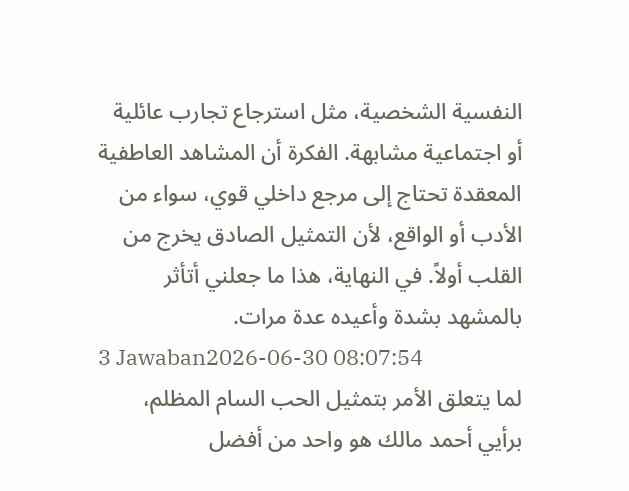النفسية الشخصية، مثل استرجاع تجارب عائلية أو اجتماعية مشابهة. الفكرة أن المشاهد العاطفية المعقدة تحتاج إلى مرجع داخلي قوي، سواء من الأدب أو الواقع، لأن التمثيل الصادق يخرج من القلب أولاً. في النهاية، هذا ما جعلني أتأثر بالمشهد بشدة وأعيده عدة مرات.
3 Jawaban2026-06-30 08:07:54
لما يتعلق الأمر بتمثيل الحب السام المظلم، برأيي أحمد مالك هو واحد من أفضل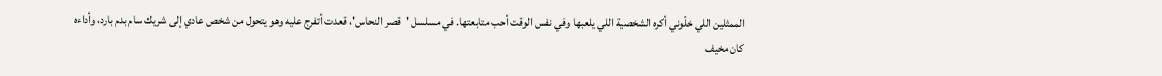الممثلين اللي خلّوني أكره الشخصية اللي يلعبها وفي نفس الوقت أحب متابعتها. في مسلسل 'قصر النحاس'، قعدت أتفرج عليه وهو يتحول من شخص عادي إلى شريك سام بدم بارد، وأداءه كان مخيف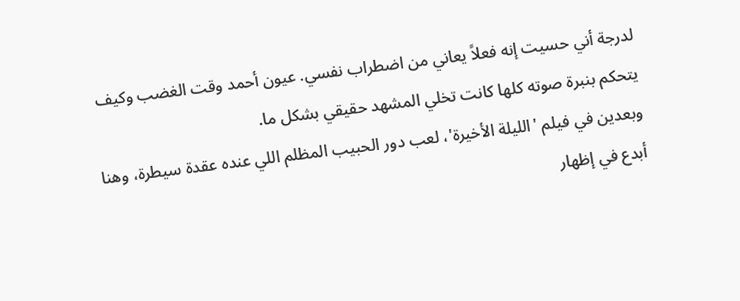لدرجة أني حسيت إنه فعلاً يعاني من اضطراب نفسي. عيون أحمد وقت الغضب وكيف يتحكم بنبرة صوته كلها كانت تخلي المشهد حقيقي بشكل ما.
وبعدين في فيلم 'الليلة الأخيرة'، لعب دور الحبيب المظلم اللي عنده عقدة سيطرة، وهنا أبدع في إظهار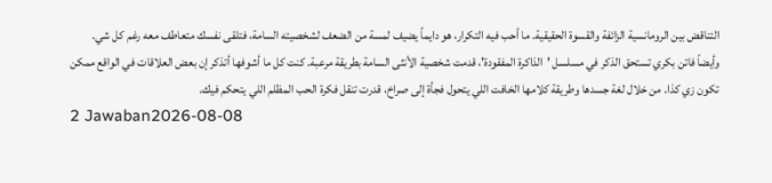التناقض بين الرومانسية الزائفة والقسوة الحقيقية. ما أحب فيه التكرار، هو دايماً يضيف لمسة من الضعف لشخصيته السامة، فتلقى نفسك متعاطف معه رغم كل شي.
وأيضاً فاتن بكري تستحق الذكر في مسلسل 'الذاكرة المفقودة'، قدمت شخصية الأنثى السامة بطريقة مرعبة. كنت كل ما أشوفها أتذكر إن بعض العلاقات في الواقع ممكن تكون زي كذا. من خلال لغة جسدها وطريقة كلامها الخافت اللي يتحول فجأة إلى صراخ، قدرت تنقل فكرة الحب المظلم اللي يتحكم فيك.
2 Jawaban2026-08-08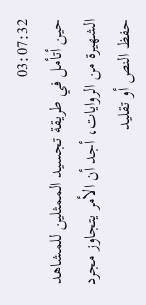03:07:32
حين أتأمل في طريقة تجسيد الممثلين للمشاهد الشهيرة من الروايات، أجد أن الأمر يتجاوز مجرد حفظ النص أو تقليد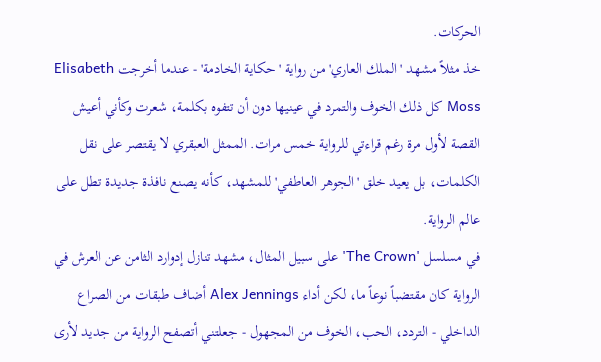الحركات.
خذ مثلاً مشهد 'الملك العاري' من رواية 'حكاية الخادمة' - عندما أخرجت Elisabeth Moss كل ذلك الخوف والتمرد في عينيها دون أن تتفوه بكلمة، شعرت وكأني أعيش القصة لأول مرة رغم قراءتي للرواية خمس مرات. الممثل العبقري لا يقتصر على نقل الكلمات، بل يعيد خلق 'الجوهر العاطفي' للمشهد، كأنه يصنع نافذة جديدة تطل على عالم الرواية.
في مسلسل 'The Crown' على سبيل المثال، مشهد تنازل إدوارد الثامن عن العرش في الرواية كان مقتضباً نوعاً ما، لكن أداء Alex Jennings أضاف طبقات من الصراع الداخلي - التردد، الحب، الخوف من المجهول - جعلتني أتصفح الرواية من جديد لأرى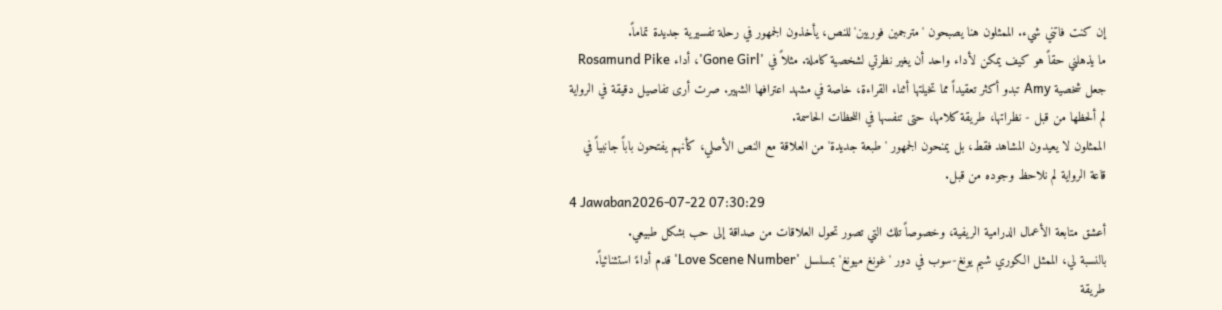إن كنت فاتني شيء. الممثلون هنا يصبحون 'مترجمين فوريين' للنص، يأخذون الجمهور في رحلة تفسيرية جديدة تماماً.
ما يذهلني حقاً هو كيف يمكن لأداء واحد أن يغير نظرتي لشخصية كاملة. مثلاً في 'Gone Girl'، أداء Rosamund Pike جعل شخصية Amy تبدو أكثر تعقيداً مما تخيلتها أثناء القراءة، خاصة في مشهد اعترافها الشهير. صرت أرى تفاصيل دقيقة في الرواية لم ألحظها من قبل - نظراتها، طريقة كلامها، حتى تنفسها في اللحظات الحاسمة.
الممثلون لا يعيدون المشاهد فقط، بل يمنحون الجمهور 'طبعة جديدة' من العلاقة مع النص الأصلي، كأنهم يفتحون باباً جانبياً في قاعة الرواية لم نلاحظ وجوده من قبل.
4 Jawaban2026-07-22 07:30:29
أعشق متابعة الأعمال الدرامية الريفية، وخصوصاً تلك التي تصور تحول العلاقات من صداقة إلى حب بشكل طبيعي.
بالنسبة لي، الممثل الكوري شيم يونغ-سوب في دور 'غونغ ميونغ' بمسلسل 'Love Scene Number' قدم أداءً استثنائياً. طريقة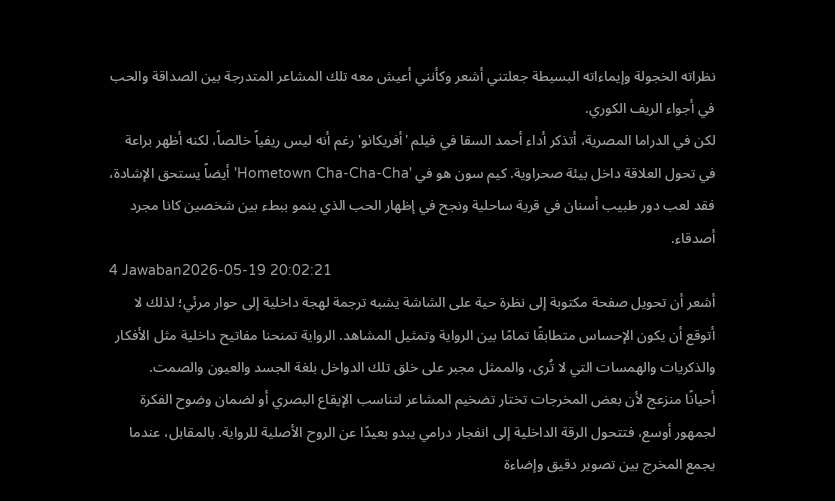نظراته الخجولة وإيماءاته البسيطة جعلتني أشعر وكأنني أعيش معه تلك المشاعر المتدرجة بين الصداقة والحب في أجواء الريف الكوري.
لكن في الدراما المصرية، أتذكر أداء أحمد السقا في فيلم 'أفريكانو' رغم أنه ليس ريفياً خالصاً، لكنه أظهر براعة في تحول العلاقة داخل بيئة صحراوية. كيم سون هو في 'Hometown Cha-Cha-Cha' أيضاً يستحق الإشادة، فقد لعب دور طبيب أسنان في قرية ساحلية ونجح في إظهار الحب الذي ينمو ببطء بين شخصين كانا مجرد أصدقاء.
4 Jawaban2026-05-19 20:02:21
أشعر أن تحويل صفحة مكتوبة إلى نظرة حية على الشاشة يشبه ترجمة لهجة داخلية إلى حوار مرئي؛ لذلك لا أتوقع أن يكون الإحساس متطابقًا تمامًا بين الرواية وتمثيل المشاهد. الرواية تمنحنا مفاتيح داخلية مثل الأفكار والذكريات والهمسات التي لا تُرى، والممثل مجبر على خلق تلك الدواخل بلغة الجسد والعيون والصمت.
أحيانًا منزعج لأن بعض المخرجات تختار تضخيم المشاعر لتناسب الإيقاع البصري أو لضمان وضوح الفكرة لجمهور أوسع، فتتحول الرقة الداخلية إلى انفجار درامي يبدو بعيدًا عن الروح الأصلية للرواية. بالمقابل، عندما يجمع المخرج بين تصوير دقيق وإضاءة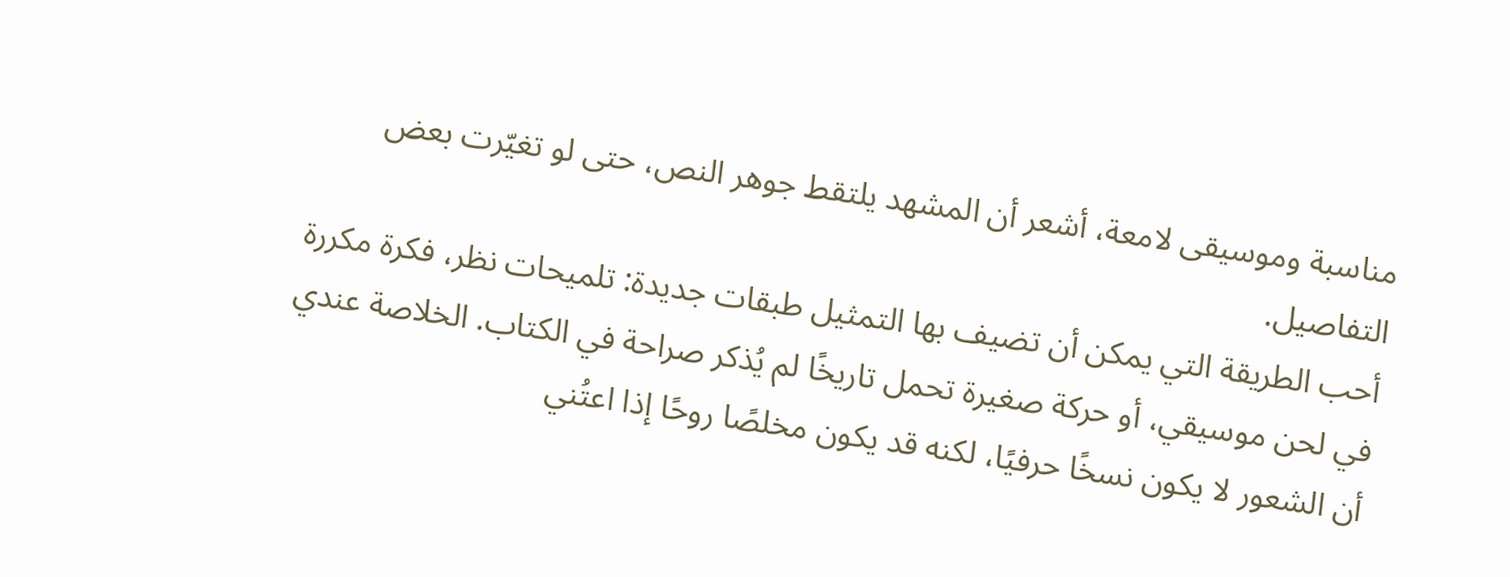مناسبة وموسيقى لامعة، أشعر أن المشهد يلتقط جوهر النص، حتى لو تغيّرت بعض التفاصيل.
أحب الطريقة التي يمكن أن تضيف بها التمثيل طبقات جديدة: تلميحات نظر، فكرة مكررة في لحن موسيقي، أو حركة صغيرة تحمل تاريخًا لم يُذكر صراحة في الكتاب. الخلاصة عندي أن الشعور لا يكون نسخًا حرفيًا، لكنه قد يكون مخلصًا روحًا إذا اعتُني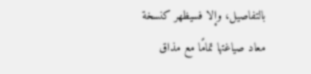بالتفاصيل، وإلا فسيظهر كنسخة معاد صياغتها تمامًا مع مذاق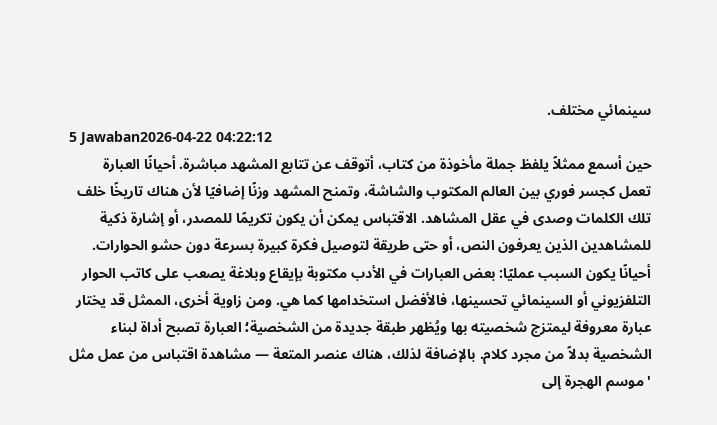سينمائي مختلف.
5 Jawaban2026-04-22 04:22:12
حين أسمع ممثلاً يلفظ جملة مأخوذة من كتاب، أتوقف عن تتابع المشهد مباشرة. أحيانًا العبارة تعمل كجسر فوري بين العالم المكتوب والشاشة، وتمنح المشهد وزنًا إضافيًا لأن هناك تاريخًا خلف تلك الكلمات وصدى في عقل المشاهد. الاقتباس يمكن أن يكون تكريمًا للمصدر، أو إشارة ذكية للمشاهدين الذين يعرفون النص، أو حتى طريقة لتوصيل فكرة كبيرة بسرعة دون حشو الحوارات.
أحيانًا يكون السبب عمليًا: بعض العبارات في الأدب مكتوبة بإيقاع وبلاغة يصعب على كاتب الحوار التلفزيوني أو السينمائي تحسينها، فالأفضل استخدامها كما هي. ومن زاوية أخرى، الممثل قد يختار عبارة معروفة ليمتزج شخصيته بها ويُظهر طبقة جديدة من الشخصية؛ العبارة تصبح أداة لبناء الشخصية بدلاً من مجرد كلام. بالإضافة لذلك، هناك عنصر المتعة — مشاهدة اقتباس من عمل مثل 'موسم الهجرة إلى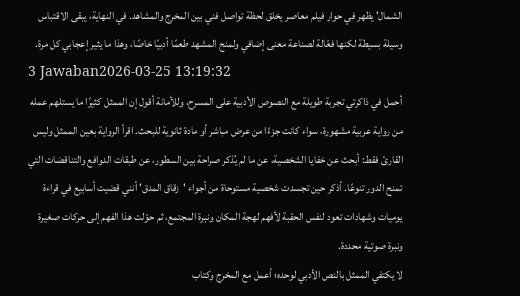الشمال' يظهر في حوار فيلم معاصر يخلق لحظة تواصل فني بين المخرِج والمشاهد. في النهاية، يبقى الاقتباس وسيلة بسيطة لكنها فعّالة لصناعة معنى إضافي ولمنح المشهد طعمًا أدبيًا خاصًا، وهذا ما يثير إعجابي كل مرة.
3 Jawaban2026-03-25 13:19:32
أحمل في ذاكرتي تجربة طويلة مع النصوص الأدبية على المسرح، وللأمانة أقول إن الممثل كثيرًا ما يستلهم عمله من رواية عربية مشهورة، سواء كانت جزءًا من عرض مباشر أو مادة ثانوية للبحث. اقرأ الرواية بعين الممثل وليس القارئ فقط: أبحث عن خفايا الشخصية، عن ما لم يُذكر صراحة بين السطور، عن طبقات الدوافع والتناقضات التي تمنح الدور تنوعًا. أذكر حين تجسدت شخصية مستوحاة من أجواء 'زقاق المدق' أنني قضيت أسابيع في قراءة يوميات وشهادات تعود لنفس الحقبة لأفهم لهجة المكان ونبرة المجتمع، ثم حوّلت هذا الفهم إلى حركات صغيرة ونبرة صوتية محددة.
لا يكتفي الممثل بالنص الأدبي لوحده؛ أعمل مع المخرج وكتاب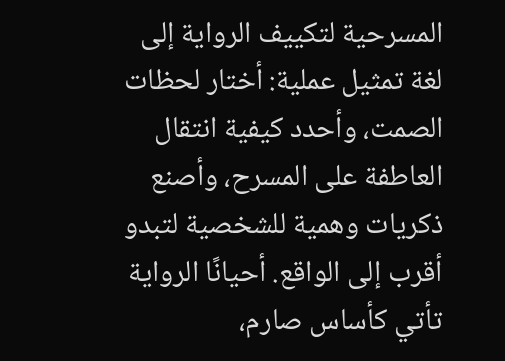المسرحية لتكييف الرواية إلى لغة تمثيل عملية: أختار لحظات الصمت، وأحدد كيفية انتقال العاطفة على المسرح، وأصنع ذكريات وهمية للشخصية لتبدو أقرب إلى الواقع. أحيانًا الرواية تأتي كأساس صارم،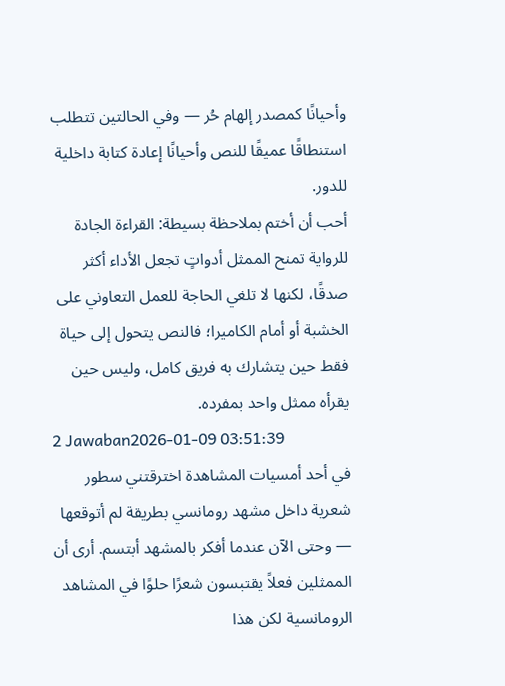وأحيانًا كمصدر إلهام حُر — وفي الحالتين تتطلب استنطاقًا عميقًا للنص وأحيانًا إعادة كتابة داخلية للدور.
أحب أن أختم بملاحظة بسيطة: القراءة الجادة للرواية تمنح الممثل أدواتٍ تجعل الأداء أكثر صدقًا، لكنها لا تلغي الحاجة للعمل التعاوني على الخشبة أو أمام الكاميرا؛ فالنص يتحول إلى حياة فقط حين يتشارك به فريق كامل، وليس حين يقرأه ممثل واحد بمفرده.
2 Jawaban2026-01-09 03:51:39
في أحد أمسيات المشاهدة اخترقتني سطور شعرية داخل مشهد رومانسي بطريقة لم أتوقعها — وحتى الآن عندما أفكر بالمشهد أبتسم. أرى أن الممثلين فعلاً يقتبسون شعرًا حلوًا في المشاهد الرومانسية لكن هذا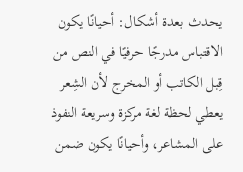يحدث بعدة أشكال: أحيانًا يكون الاقتباس مدرجًا حرفيًا في النص من قِبل الكاتب أو المخرج لأن الشِعر يعطي لحظة لغة مركزة وسريعة النفوذ على المشاعر، وأحيانًا يكون ضمن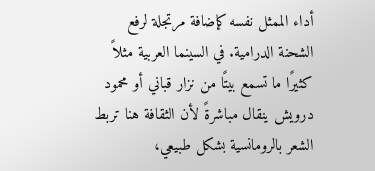أداء الممثل نفسه كإضافة مرتجلة لرفع الشحنة الدرامية. في السينما العربية مثلاً كثيرًا ما تسمع بيتًا من نزار قباني أو محمود درويش ينقال مباشرةً لأن الثقافة هنا تربط الشعر بالرومانسية بشكل طبيعي،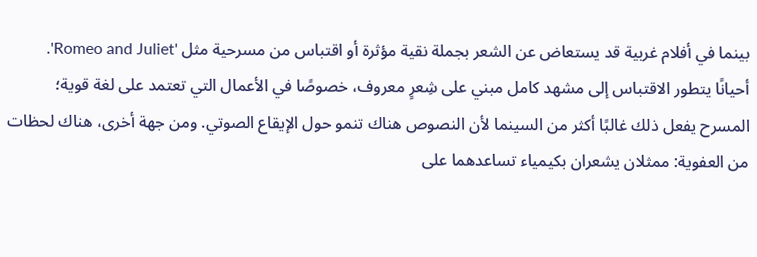بينما في أفلام غربية قد يستعاض عن الشعر بجملة نقية مؤثرة أو اقتباس من مسرحية مثل 'Romeo and Juliet'.
أحيانًا يتطور الاقتباس إلى مشهد كامل مبني على شِعرٍ معروف، خصوصًا في الأعمال التي تعتمد على لغة قوية؛ المسرح يفعل ذلك غالبًا أكثر من السينما لأن النصوص هناك تنمو حول الإيقاع الصوتي. ومن جهة أخرى، هناك لحظات من العفوية: ممثلان يشعران بكيمياء تساعدهما على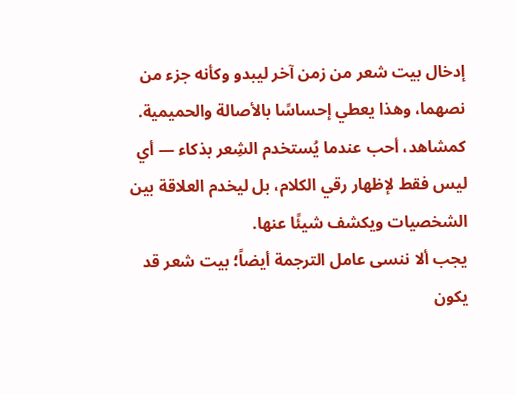إدخال بيت شعر من زمن آخر ليبدو وكأنه جزء من نصهما، وهذا يعطي إحساسًا بالأصالة والحميمية. كمشاهد، أحب عندما يُستخدم الشِعر بذكاء — أي ليس فقط لإظهار رقي الكلام، بل ليخدم العلاقة بين الشخصيات ويكشف شيئًا عنها.
يجب ألا ننسى عامل الترجمة أيضاً؛ بيت شعر قد يكون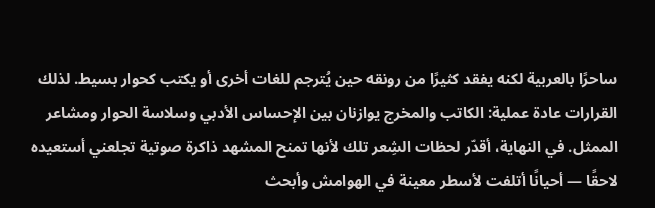ساحرًا بالعربية لكنه يفقد كثيرًا من رونقه حين يُترجم للغات أخرى أو يكتب كحوار بسيط. لذلك القرارات عادة عملية: الكاتب والمخرج يوازنان بين الإحساس الأدبي وسلاسة الحوار ومشاعر الممثل. في النهاية، أقدّر لحظات الشِعر تلك لأنها تمنح المشهد ذاكرة صوتية تجلعني أستعيده لاحقًا — أحيانًا أتلفت لأسطر معينة في الهوامش وأبحث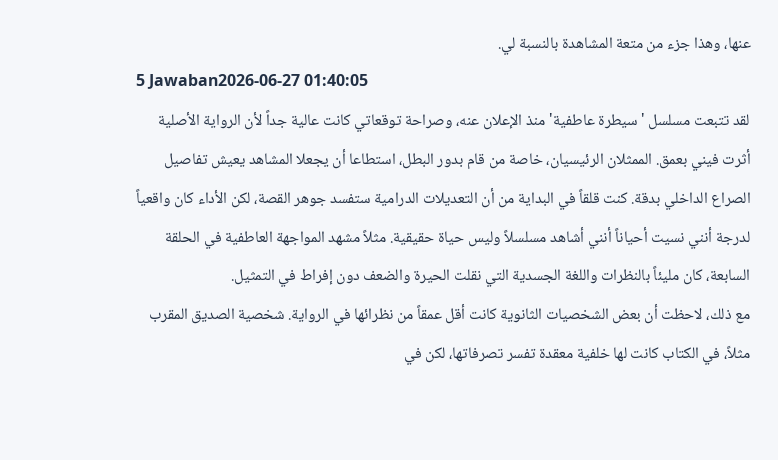عنها، وهذا جزء من متعة المشاهدة بالنسبة لي.
5 Jawaban2026-06-27 01:40:05
لقد تتبعت مسلسل 'سيطرة عاطفية' منذ الإعلان عنه، وصراحة توقعاتي كانت عالية جداً لأن الرواية الأصلية أثرت فيني بعمق. الممثلان الرئيسيان، خاصة من قام بدور البطل، استطاعا أن يجعلا المشاهد يعيش تفاصيل الصراع الداخلي بدقة. كنت قلقاً في البداية من أن التعديلات الدرامية ستفسد جوهر القصة، لكن الأداء كان واقعياً لدرجة أنني نسيت أحياناً أنني أشاهد مسلسلاً وليس حياة حقيقية. مثلاً مشهد المواجهة العاطفية في الحلقة السابعة، كان مليئاً بالنظرات واللغة الجسدية التي نقلت الحيرة والضعف دون إفراط في التمثيل.
مع ذلك، لاحظت أن بعض الشخصيات الثانوية كانت أقل عمقاً من نظرائها في الرواية. شخصية الصديق المقرب مثلاً، في الكتاب كانت لها خلفية معقدة تفسر تصرفاتها، لكن في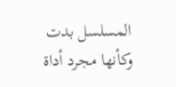المسلسل بدت وكأنها مجرد أداة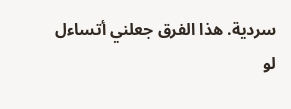سردية. هذا الفرق جعلني أتساءل لو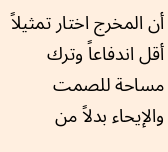أن المخرج اختار تمثيلاً أقل اندفاعاً وترك مساحة للصمت والإيحاء بدلاً من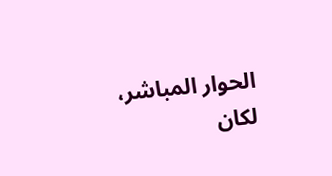الحوار المباشر، لكان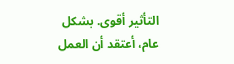التأثير أقوى. بشكل عام، أعتقد أن العمل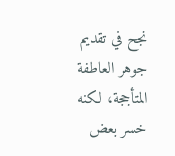نجح في تقديم جوهر العاطفة المتأججة، لكنه خسر بعض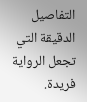التفاصيل الدقيقة التي تجعل الرواية فريدة.